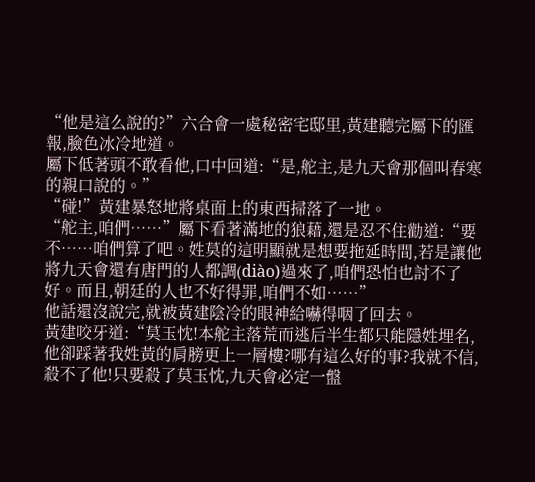“他是這么說的?”六合會一處秘密宅邸里,黃建聽完屬下的匯報,臉色冰冷地道。
屬下低著頭不敢看他,口中回道:“是,舵主,是九天會那個叫春寒的親口說的。”
“碰!”黃建暴怒地將桌面上的東西掃落了一地。
“舵主,咱們……”屬下看著滿地的狼藉,還是忍不住勸道:“要不……咱們算了吧。姓莫的這明顯就是想要拖延時間,若是讓他將九天會還有唐門的人都調(diào)過來了,咱們恐怕也討不了好。而且,朝廷的人也不好得罪,咱們不如……”
他話還沒說完,就被黃建陰冷的眼神給嚇得咽了回去。
黃建咬牙道:“莫玉忱!本舵主落荒而逃后半生都只能隱姓埋名,他卻踩著我姓黃的肩膀更上一層樓?哪有這么好的事?我就不信,殺不了他!只要殺了莫玉忱,九天會必定一盤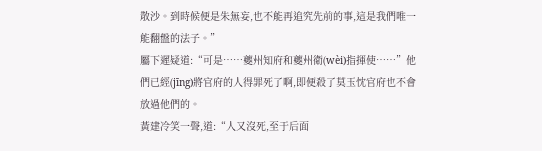散沙。到時候便是朱無妄,也不能再追究先前的事,這是我們唯一能翻盤的法子。”
屬下遲疑道:“可是……夔州知府和夔州衛(wèi)指揮使……”他們已經(jīng)將官府的人得罪死了啊,即便殺了莫玉忱官府也不會放過他們的。
黃建冷笑一聲,道:“人又沒死,至于后面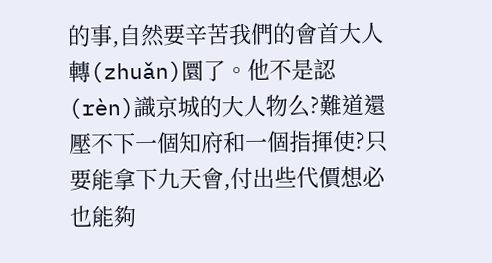的事,自然要辛苦我們的會首大人轉(zhuǎn)圜了。他不是認(rèn)識京城的大人物么?難道還壓不下一個知府和一個指揮使?只要能拿下九天會,付出些代價想必也能夠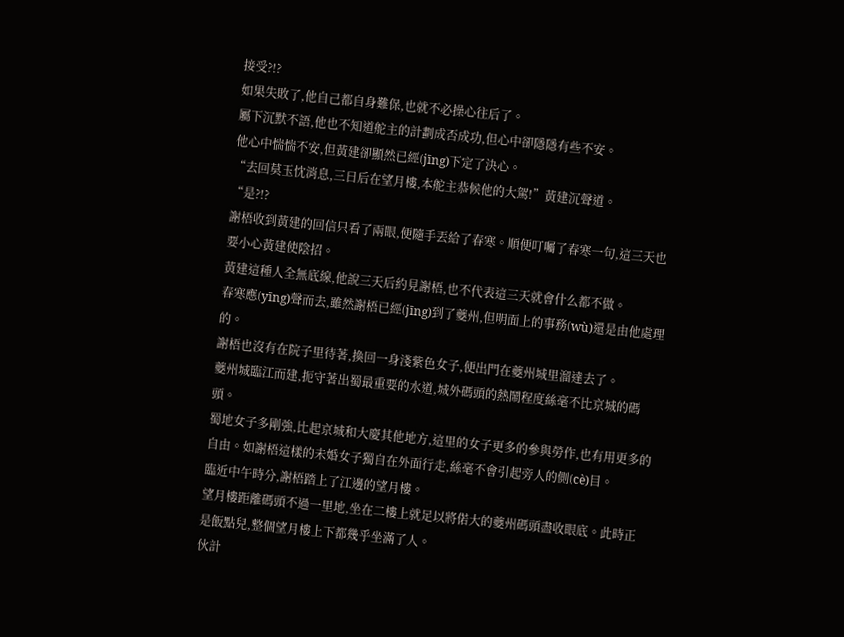接受?!?
如果失敗了,他自己都自身難保,也就不必操心往后了。
屬下沉默不語,他也不知道舵主的計劃成否成功,但心中卻隱隱有些不安。
他心中惴惴不安,但黃建卻顯然已經(jīng)下定了決心。
“去回莫玉忱消息,三日后在望月樓,本舵主恭候他的大駕!”黃建沉聲道。
“是?!?
謝梧收到黃建的回信只看了兩眼,便隨手丟給了春寒。順便叮囑了春寒一句,這三天也要小心黃建使陰招。
黃建這種人全無底線,他說三天后約見謝梧,也不代表這三天就會什么都不做。
春寒應(yīng)聲而去,雖然謝梧已經(jīng)到了夔州,但明面上的事務(wù)還是由他處理的。
謝梧也沒有在院子里待著,換回一身淺紫色女子,便出門在夔州城里溜達去了。
夔州城臨江而建,扼守著出蜀最重要的水道,城外碼頭的熱鬧程度絲毫不比京城的碼頭。
蜀地女子多剛強,比起京城和大慶其他地方,這里的女子更多的參與勞作,也有用更多的自由。如謝梧這樣的未婚女子獨自在外面行走,絲毫不會引起旁人的側(cè)目。
臨近中午時分,謝梧踏上了江邊的望月樓。
望月樓距離碼頭不過一里地,坐在二樓上就足以將偌大的夔州碼頭盡收眼底。此時正是飯點兒,整個望月樓上下都幾乎坐滿了人。
伙計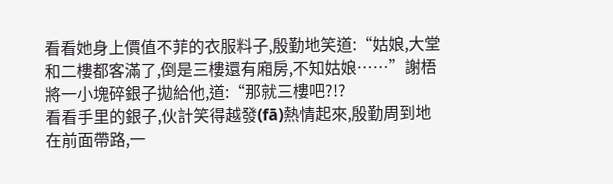看看她身上價值不菲的衣服料子,殷勤地笑道:“姑娘,大堂和二樓都客滿了,倒是三樓還有廂房,不知姑娘……”謝梧將一小塊碎銀子拋給他,道:“那就三樓吧?!?
看看手里的銀子,伙計笑得越發(fā)熱情起來,殷勤周到地在前面帶路,一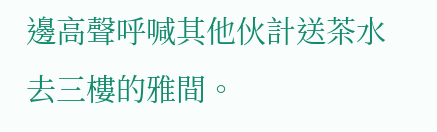邊高聲呼喊其他伙計送茶水去三樓的雅間。